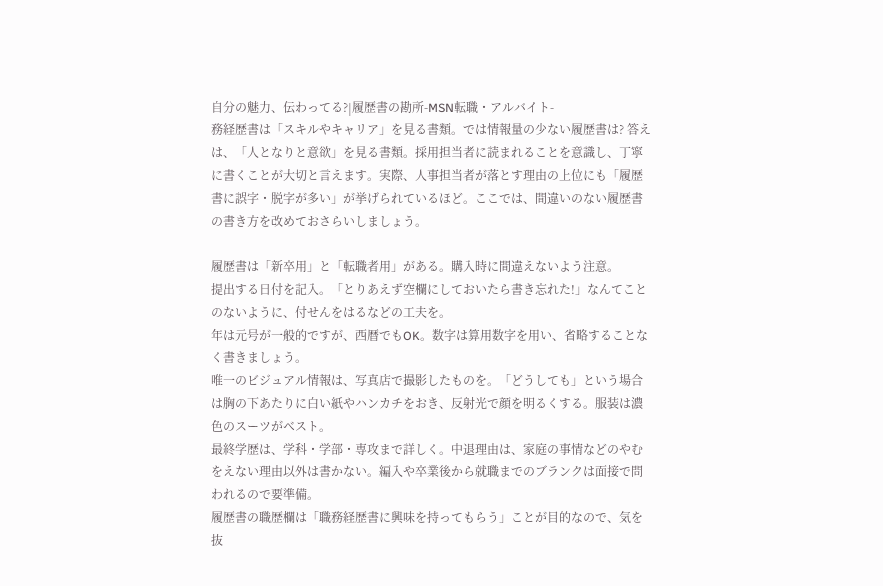自分の魅力、伝わってる?|履歴書の勘所-MSN転職・アルバイト-
務経歴書は「スキルやキャリア」を見る書類。では情報量の少ない履歴書は? 答えは、「人となりと意欲」を見る書類。採用担当者に読まれることを意識し、丁寧に書くことが大切と言えます。実際、人事担当者が落とす理由の上位にも「履歴書に誤字・脱字が多い」が挙げられているほど。ここでは、間違いのない履歴書の書き方を改めておさらいしましょう。

履歴書は「新卒用」と「転職者用」がある。購入時に間違えないよう注意。
提出する日付を記入。「とりあえず空欄にしておいたら書き忘れた!」なんてことのないように、付せんをはるなどの工夫を。
年は元号が一般的ですが、西暦でもOK。数字は算用数字を用い、省略することなく書きましょう。
唯一のビジュアル情報は、写真店で撮影したものを。「どうしても」という場合は胸の下あたりに白い紙やハンカチをおき、反射光で顔を明るくする。服装は濃色のスーツがベスト。
最終学歴は、学科・学部・専攻まで詳しく。中退理由は、家庭の事情などのやむをえない理由以外は書かない。編入や卒業後から就職までのブランクは面接で問われるので要準備。
履歴書の職歴欄は「職務経歴書に興味を持ってもらう」ことが目的なので、気を抜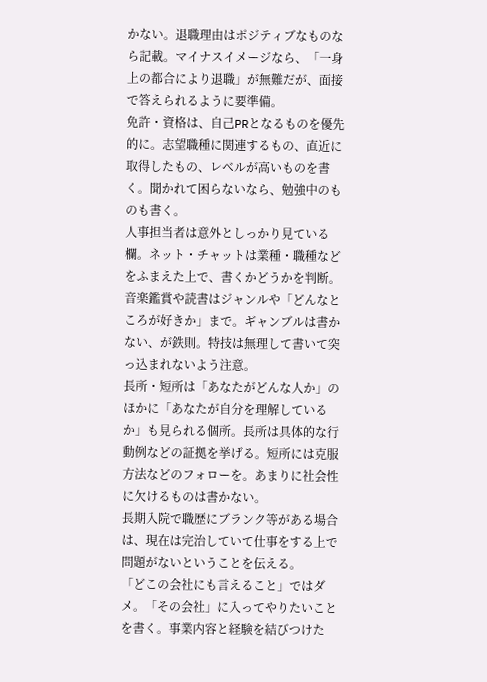かない。退職理由はポジティブなものなら記載。マイナスイメージなら、「一身上の都合により退職」が無難だが、面接で答えられるように要準備。
免許・資格は、自己PRとなるものを優先的に。志望職種に関連するもの、直近に取得したもの、レベルが高いものを書く。聞かれて困らないなら、勉強中のものも書く。
人事担当者は意外としっかり見ている欄。ネット・チャットは業種・職種などをふまえた上で、書くかどうかを判断。音楽鑑賞や読書はジャンルや「どんなところが好きか」まで。ギャンブルは書かない、が鉄則。特技は無理して書いて突っ込まれないよう注意。
長所・短所は「あなたがどんな人か」のほかに「あなたが自分を理解しているか」も見られる個所。長所は具体的な行動例などの証拠を挙げる。短所には克服方法などのフォローを。あまりに社会性に欠けるものは書かない。
長期入院で職歴にブランク等がある場合は、現在は完治していて仕事をする上で問題がないということを伝える。
「どこの会社にも言えること」ではダメ。「その会社」に入ってやりたいことを書く。事業内容と経験を結びつけた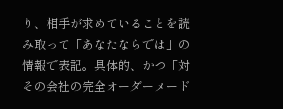り、相手が求めていることを読み取って「あなたならでは」の情報で表記。具体的、かつ「対その会社の完全オーダーメード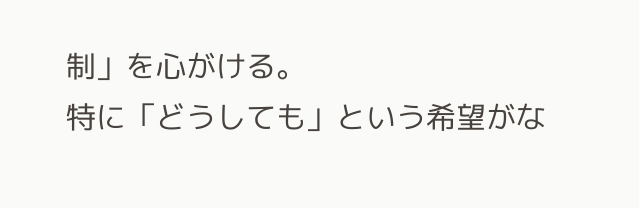制」を心がける。
特に「どうしても」という希望がな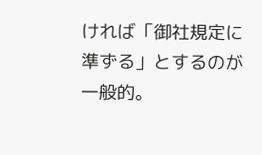ければ「御社規定に準ずる」とするのが一般的。